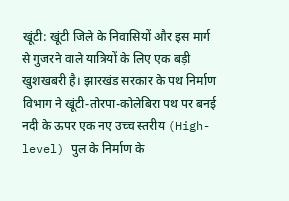खूंटी: खूंटी जिले के निवासियों और इस मार्ग से गुजरने वाले यात्रियों के लिए एक बड़ी खुशखबरी है। झारखंड सरकार के पथ निर्माण विभाग ने खूंटी-तोरपा-कोलेबिरा पथ पर बनई नदी के ऊपर एक नए उच्च स्तरीय (High-level) पुल के निर्माण के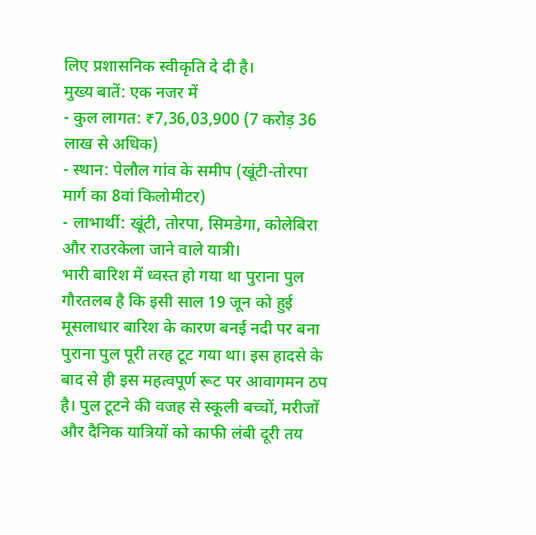लिए प्रशासनिक स्वीकृति दे दी है।
मुख्य बातें: एक नजर में
- कुल लागत: ₹7,36,03,900 (7 करोड़ 36 लाख से अधिक)
- स्थान: पेलौल गांव के समीप (खूंटी-तोरपा मार्ग का 8वां किलोमीटर)
- लाभार्थी: खूंटी, तोरपा, सिमडेगा, कोलेबिरा और राउरकेला जाने वाले यात्री।
भारी बारिश में ध्वस्त हो गया था पुराना पुल
गौरतलब है कि इसी साल 19 जून को हुई मूसलाधार बारिश के कारण बनई नदी पर बना पुराना पुल पूरी तरह टूट गया था। इस हादसे के बाद से ही इस महत्वपूर्ण रूट पर आवागमन ठप है। पुल टूटने की वजह से स्कूली बच्चों, मरीजों और दैनिक यात्रियों को काफी लंबी दूरी तय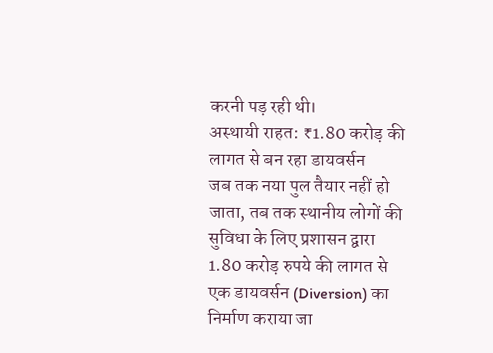करनी पड़ रही थी।
अस्थायी राहत: ₹1.80 करोड़ की लागत से बन रहा डायवर्सन
जब तक नया पुल तैयार नहीं हो जाता, तब तक स्थानीय लोगों की सुविधा के लिए प्रशासन द्वारा 1.80 करोड़ रुपये की लागत से एक डायवर्सन (Diversion) का निर्माण कराया जा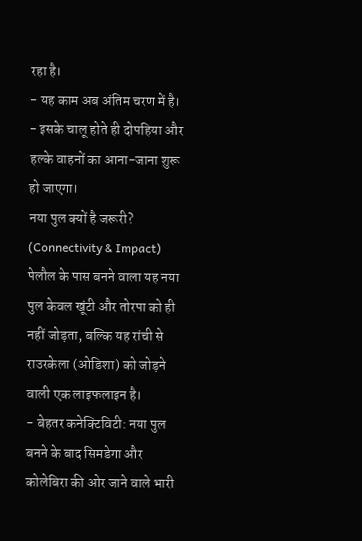रहा है।
- यह काम अब अंतिम चरण में है।
- इसके चालू होते ही दोपहिया और हल्के वाहनों का आना-जाना शुरू हो जाएगा।
नया पुल क्यों है जरूरी? (Connectivity & Impact)
पेलौल के पास बनने वाला यह नया पुल केवल खूंटी और तोरपा को ही नहीं जोड़ता, बल्कि यह रांची से राउरकेला (ओडिशा) को जोड़ने वाली एक लाइफलाइन है।
- बेहतर कनेक्टिविटी: नया पुल बनने के बाद सिमडेगा और कोलेबिरा की ओर जाने वाले भारी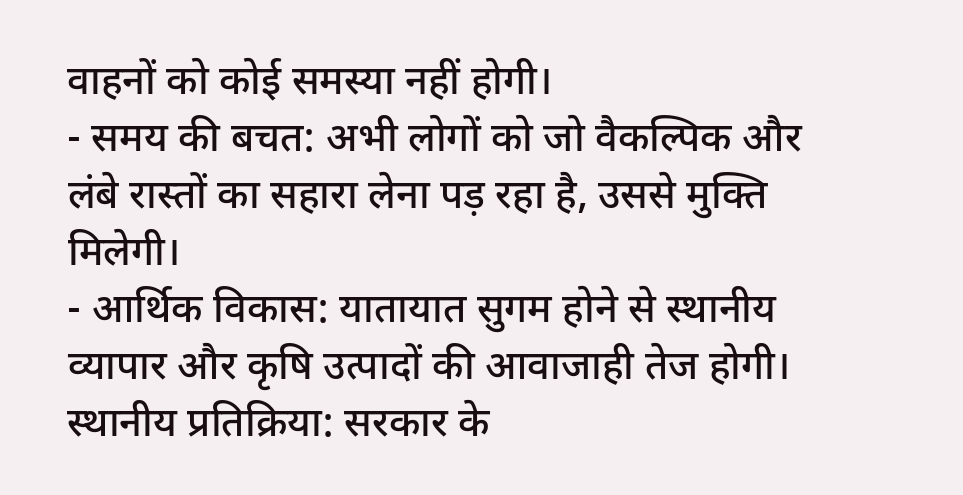वाहनों को कोई समस्या नहीं होगी।
- समय की बचत: अभी लोगों को जो वैकल्पिक और लंबे रास्तों का सहारा लेना पड़ रहा है, उससे मुक्ति मिलेगी।
- आर्थिक विकास: यातायात सुगम होने से स्थानीय व्यापार और कृषि उत्पादों की आवाजाही तेज होगी।
स्थानीय प्रतिक्रिया: सरकार के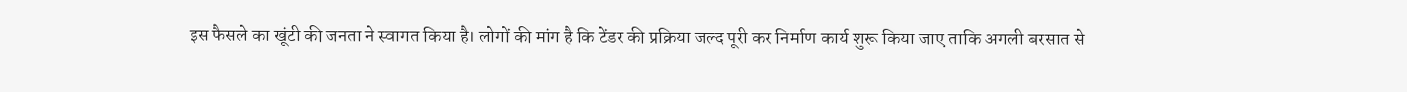इस फैसले का खूंटी की जनता ने स्वागत किया है। लोगों की मांग है कि टेंडर की प्रक्रिया जल्द पूरी कर निर्माण कार्य शुरू किया जाए ताकि अगली बरसात से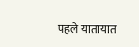पहले यातायात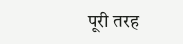पूरी तरह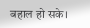बहाल हो सके।